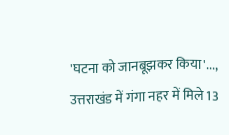'घटना को जानबूझकर किया'..., उत्तराखंड में गंगा नहर में मिले 13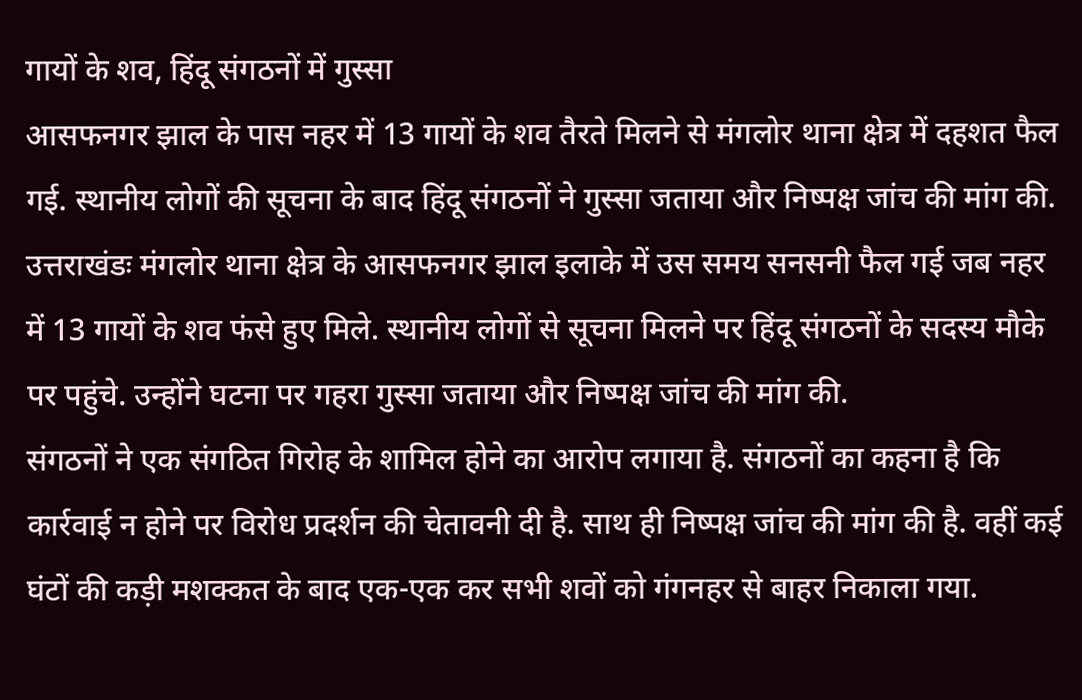गायों के शव, हिंदू संगठनों में गुस्सा
आसफनगर झाल के पास नहर में 13 गायों के शव तैरते मिलने से मंगलोर थाना क्षेत्र में दहशत फैल गई. स्थानीय लोगों की सूचना के बाद हिंदू संगठनों ने गुस्सा जताया और निष्पक्ष जांच की मांग की.
उत्तराखंडः मंगलोर थाना क्षेत्र के आसफनगर झाल इलाके में उस समय सनसनी फैल गई जब नहर में 13 गायों के शव फंसे हुए मिले. स्थानीय लोगों से सूचना मिलने पर हिंदू संगठनों के सदस्य मौके पर पहुंचे. उन्होंने घटना पर गहरा गुस्सा जताया और निष्पक्ष जांच की मांग की.
संगठनों ने एक संगठित गिरोह के शामिल होने का आरोप लगाया है. संगठनों का कहना है कि कार्रवाई न होने पर विरोध प्रदर्शन की चेतावनी दी है. साथ ही निष्पक्ष जांच की मांग की है. वहीं कई घंटों की कड़ी मशक्कत के बाद एक-एक कर सभी शवों को गंगनहर से बाहर निकाला गया.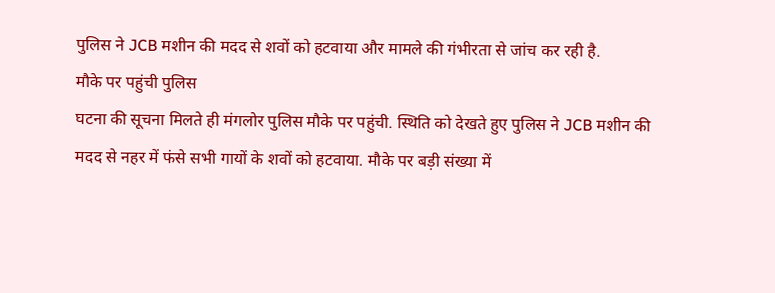पुलिस ने JCB मशीन की मदद से शवों को हटवाया और मामले की गंभीरता से जांच कर रही है.
मौके पर पहुंची पुलिस
घटना की सूचना मिलते ही मंगलोर पुलिस मौके पर पहुंची. स्थिति को देखते हुए पुलिस ने JCB मशीन की मदद से नहर में फंसे सभी गायों के शवों को हटवाया. मौके पर बड़ी संख्या में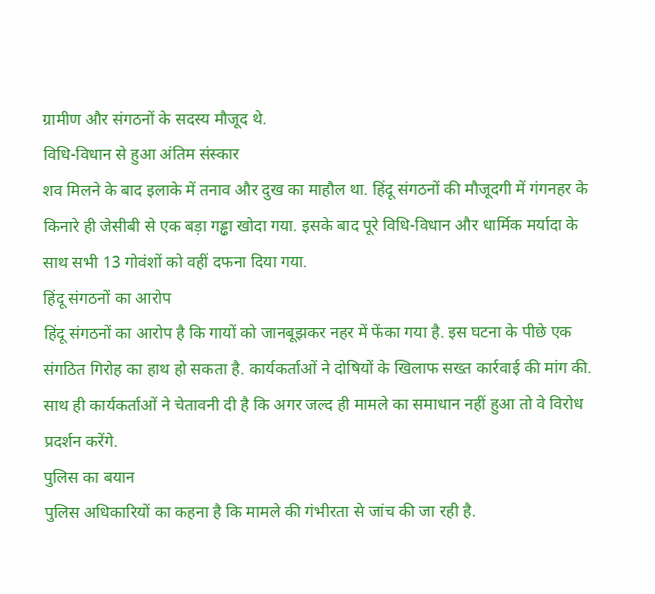ग्रामीण और संगठनों के सदस्य मौजूद थे.
विधि-विधान से हुआ अंतिम संस्कार
शव मिलने के बाद इलाके में तनाव और दुख का माहौल था. हिंदू संगठनों की मौजूदगी में गंगनहर के किनारे ही जेसीबी से एक बड़ा गड्ढा खोदा गया. इसके बाद पूरे विधि-विधान और धार्मिक मर्यादा के साथ सभी 13 गोवंशों को वहीं दफना दिया गया.
हिंदू संगठनों का आरोप
हिंदू संगठनों का आरोप है कि गायों को जानबूझकर नहर में फेंका गया है. इस घटना के पीछे एक संगठित गिरोह का हाथ हो सकता है. कार्यकर्ताओं ने दोषियों के खिलाफ सख्त कार्रवाई की मांग की. साथ ही कार्यकर्ताओं ने चेतावनी दी है कि अगर जल्द ही मामले का समाधान नहीं हुआ तो वे विरोध प्रदर्शन करेंगे.
पुलिस का बयान
पुलिस अधिकारियों का कहना है कि मामले की गंभीरता से जांच की जा रही है.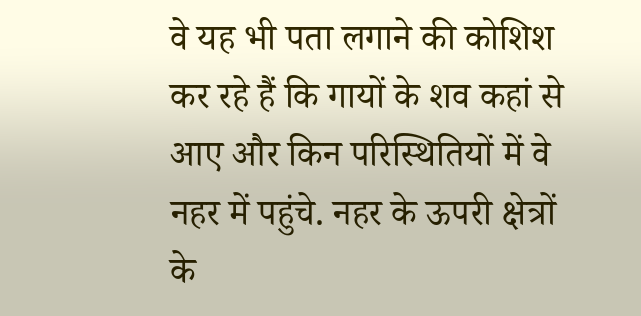वे यह भी पता लगाने की कोशिश कर रहे हैं कि गायों के शव कहां से आए और किन परिस्थितियों में वे नहर में पहुंचे. नहर के ऊपरी क्षेत्रों के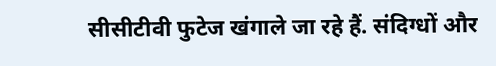सीसीटीवी फुटेज खंगाले जा रहे हैं. संदिग्धों और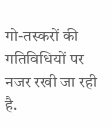गो-तस्करों की गतिविधियों पर नजर रखी जा रही है.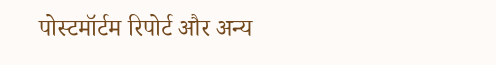पोस्टमॉर्टम रिपोर्ट और अन्य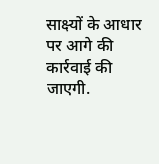साक्ष्यों के आधार पर आगे की कार्रवाई की जाएगी.